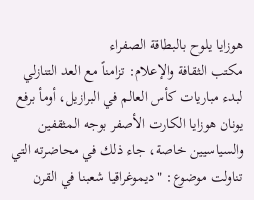هوزايا يلوح بالبطاقة الصفراء
مكتب الثقافة والإعلام: تزامناً مع العد التنازلي لبدء مباريات كأس العالم في البرازيل، أومأ برفع يونان هوزايا الكارت الأصفر بوجه المثقفين والسياسيين خاصة، جاء ذلك في محاضرته التي تناولت موضوع: "ديموغراقيا شعبنا في القرن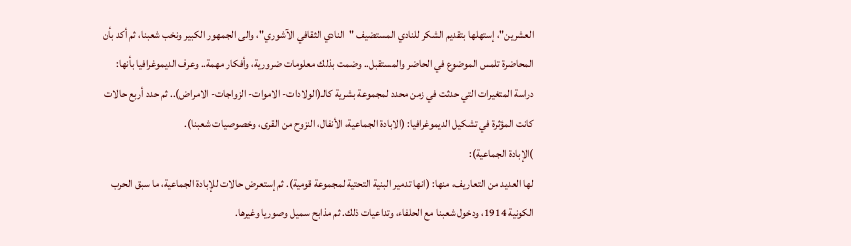العشرين"، إستهلها بتقديم الشكر للنادي المستضيف "النادي الثقافي الآشوري"، والى الجمهور الكبير ونخب شعبنا، ثم أكد بأن المحاضرة تلمس الموضوع في الحاضر والمستقبل.. وضمت بذلك معلومات ضرورية، وأفكار مهمة.. وعرف الديموغرافيا بأنها: دراسة المتغيرات التي حدثت في زمن محدد لمجموعة بشرية كالـ(الولادات- الاموات- الزواجات- الامراض).. ثم حدد أربع حالات كانت المؤثرة في تشكيل الديموغرافيا: (الابادة الجماعية، الأنفال، النزوح من القرى، وخصوصيات شعبنا).
)الإبادة الجماعية):
لها العديد من التعاريف، منها: (انها تدمير البنية التحتية لمجموعة قومية). ثم إستعرض حالات للإبادة الجماعية، ما سبق الحرب الكونية 1914، ودخول شعبنا مع الحلفاء، وتداعيات ذلك. ثم مذابح سميل وصوريا وغيرها.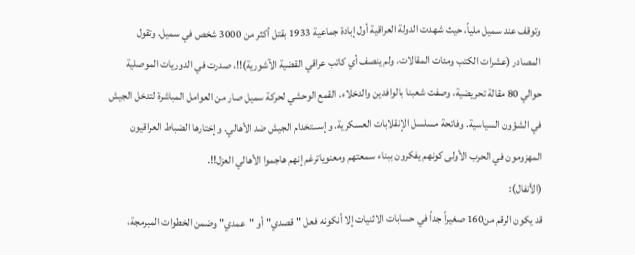وتوقف عند سميل ملياً، حيث شهدت الدولة العراقية أول إبادة جماعية 1933 بقتل أكثر من 3000 شخص في سميل. وتقول المصادر (عشرات الكتب ومئات المقالات. ولم ينصف أي كاتب عراقي القضية الآشورية)!!، صدرت في الدوريات الموصلية حوالي 80 مقالة تحريضية، وصفت شعبنا بالوافدين والدخلاء. القمع الوحشي لحركة سميل صار من العوامل المباشرة لتدخل الجيش في الشؤون السياسية. وفاتحة مسلسل الإنقلابات العسكرية. وإســـتخدام الجيش ضد الأهالي. وإختارها الضباط العراقيون المهزومون في الحرب الأولى كونهم يفكرون ببناء سمعتهم ومعنوياترغم إنهم هاجموا الأهالي العزل!!.
(الأنفال):
قد يكون الرقم من160 صغيراً جداً في حسابات الاثنيات إلا أنكونه فعل "قصدي" أو "عمدي" وضمن الخطوات المبرمجة،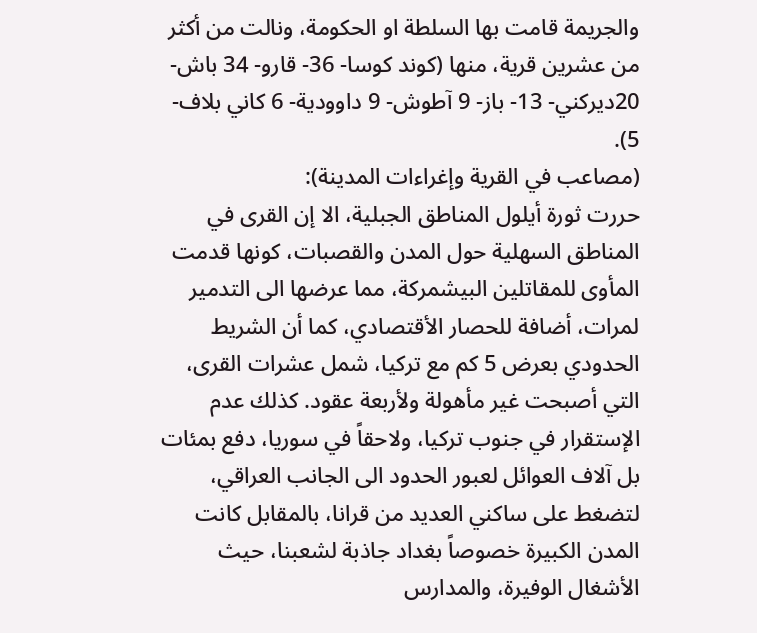والجريمة قامت بها السلطة او الحكومة، ونالت من أكثر من عشرين قرية، منها (كوند كوسا- 36- قارو- 34 باش- 20ديركني- 13- باز- 9 آطوش- 9 داوودية- 6 كاني بلاف- 5).
(مصاعب في القرية وإغراءات المدينة):
حررت ثورة أيلول المناطق الجبلية، الا إن القرى في المناطق السهلية حول المدن والقصبات، كونها قدمت المأوى للمقاتلين البيشمركة، مما عرضها الى التدمير لمرات، أضافة للحصار الأقتصادي، كما أن الشريط الحدودي بعرض 5 كم مع تركيا، شمل عشرات القرى، التي أصبحت غير مأهولة ولأربعة عقود. كذلك عدم الإستقرار في جنوب تركيا، ولاحقاً في سوريا، دفع بمئات بل آلاف العوائل لعبور الحدود الى الجانب العراقي، لتضغط على ساكني العديد من قرانا، بالمقابل كانت المدن الكبيرة خصوصاً بغداد جاذبة لشعبنا، حيث الأشغال الوفيرة، والمدارس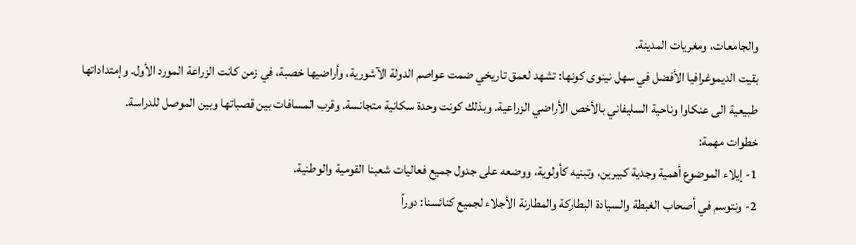والجامعات، ومغريات المدينة.
بقيت الديموغرافيا الأفضل في سهل نينوى كونها: تشهد لعمق تاريخي ضمت عواصم الدولة الآشورية، وأراضيها خصبة، في زمن كانت الزراعة المورد الأول. وإمتداداتها طبيعية الى عنكاوا وناحية السليفاني بالأخص الأراضي الزراعية. وبذلك كونت وحدة سكانية متجانسة. وقرب المسافات بين قصباتها وبين الموصل للدراسة.
خطوات مهمة:
1- إيلاء الموضوع أهمية وجدية كبيرين، وتبنيه كأولوية، ووضعه على جدول جميع فعاليات شعبنا القومية والوطنية.
2- ونتوسم في أصحاب الغبطة والسيادة البطاركة والمطارنة الأجلاء لجميع كنائسنا: دوراً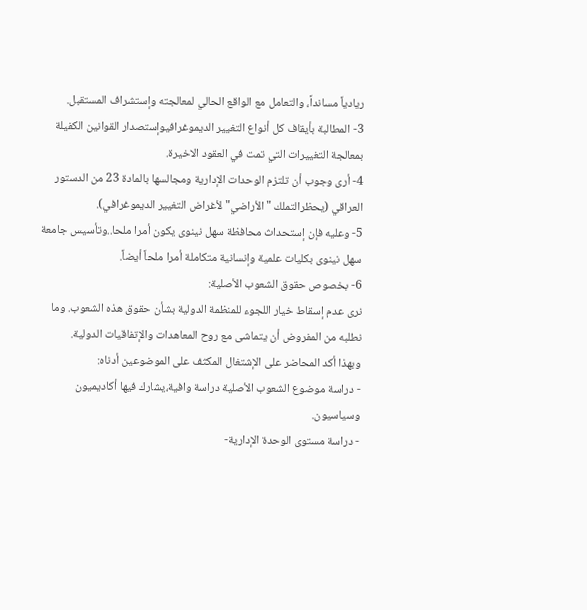ريادياً مسانداً، والتعامل مع الواقع الحالي لمعالجته وإستشراف المستقبل.
3- المطالبة بأيقاف كل أنواع التغيير الديموغرافيوإستصدار القوانين الكفيلة بمعالجة التغييرات التي تمت في العقود الاخيرة.
4- أرى وجوب أن تلتزم الوحدات الإدارية ومجالسها بالمادة 23 من الدستور العراقي (يحظرالتملك "الأراضي" لأغراض التغيير الديموغرافي).
5- وعليه فإن إستحداث محافظة سهل نينوى يكون أمرا ملحا..وتأسيس جامعة سهل نينوى بكليات علمية وإنسانية متكاملة أمرا ملحاً أيضاً.
6- بخصوص حقوق الشعوب الأصلية:
نرى عدم إسقاط خيار اللجوء للمنظمة الدولية بشأن حقوق هذه الشعوب. وما نطلبه من المفروض أن يتماشى مع روح المعاهدات والإتفاقيات الدولية.
وبهذا أكد المحاضر على الإشتغال المكثف على الموضوعين أدناه:
- دراسة موضوع الشعوب الأصلية دراسة وافية،يشارك فيها أكاديميون وسياسيون.
- دراسة مستوى الوحدة الإدارية-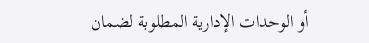أو الوحدات الإدارية المطلوبة لضمان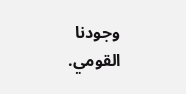وجودنا القومي.